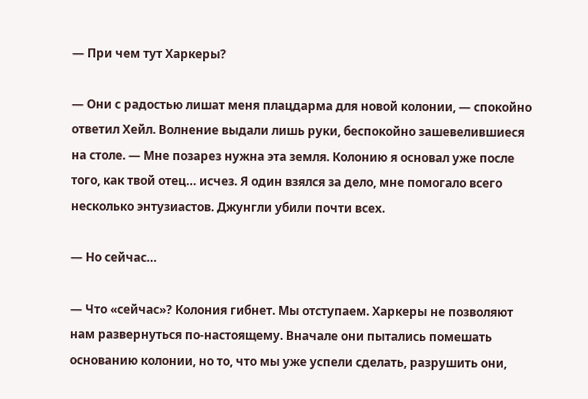— При чем тут Харкеры?

— Они с радостью лишат меня плацдарма для новой колонии, — спокойно ответил Хейл. Волнение выдали лишь руки, беспокойно зашевелившиеся на столе. — Мне позарез нужна эта земля. Колонию я основал уже после того, как твой отец… исчез. Я один взялся за дело, мне помогало всего несколько энтузиастов. Джунгли убили почти всех.

— Но сейчас…

— Что «сейчас»? Колония гибнет. Мы отступаем. Харкеры не позволяют нам развернуться по-настоящему. Вначале они пытались помешать основанию колонии, но то, что мы уже успели сделать, разрушить они,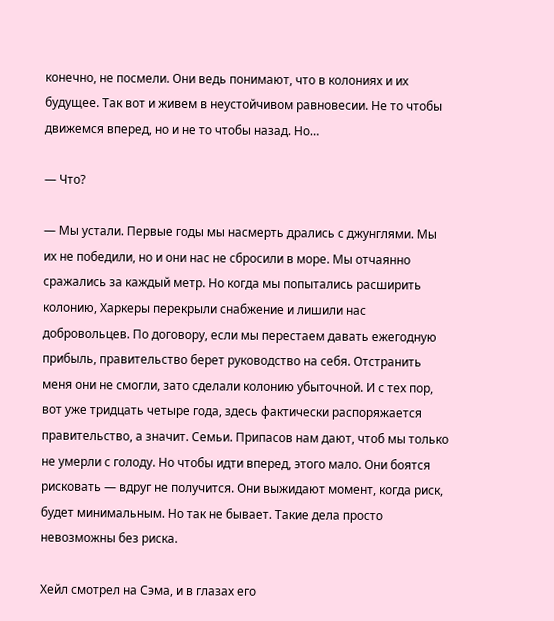конечно, не посмели. Они ведь понимают, что в колониях и их будущее. Так вот и живем в неустойчивом равновесии. Не то чтобы движемся вперед, но и не то чтобы назад. Но…

— Что?

— Мы устали. Первые годы мы насмерть дрались с джунглями. Мы их не победили, но и они нас не сбросили в море. Мы отчаянно сражались за каждый метр. Но когда мы попытались расширить колонию, Харкеры перекрыли снабжение и лишили нас добровольцев. По договору, если мы перестаем давать ежегодную прибыль, правительство берет руководство на себя. Отстранить меня они не смогли, зато сделали колонию убыточной. И с тех пор, вот уже тридцать четыре года, здесь фактически распоряжается правительство, а значит. Семьи. Припасов нам дают, чтоб мы только не умерли с голоду. Но чтобы идти вперед, этого мало. Они боятся рисковать — вдруг не получится. Они выжидают момент, когда риск, будет минимальным. Но так не бывает. Такие дела просто невозможны без риска.

Хейл смотрел на Сэма, и в глазах его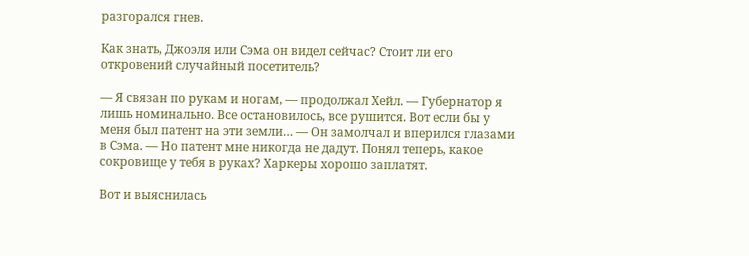разгорался гнев.

Как знать, Джоэля или Сэма он видел сейчас? Стоит ли его откровений случайный посетитель?

— Я связан по рукам и ногам, — продолжал Хейл. — Губернатор я лишь номинально. Все остановилось, все рушится. Вот если бы у меня был патент на эти земли… — Он замолчал и вперился глазами в Сэма. — Но патент мне никогда не дадут. Понял теперь, какое сокровище у тебя в руках? Харкеры хорошо заплатят.

Вот и выяснилась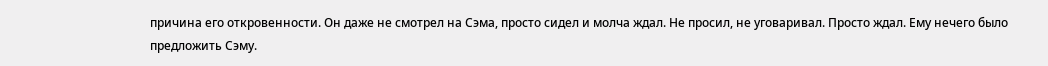причина его откровенности. Он даже не смотрел на Сэма, просто сидел и молча ждал. Не просил, не уговаривал. Просто ждал. Ему нечего было предложить Сэму.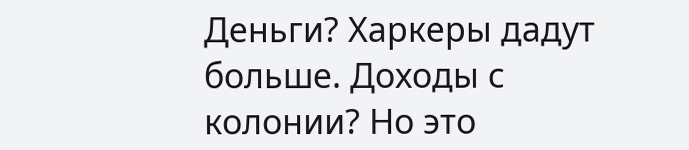Деньги? Харкеры дадут больше. Доходы с колонии? Но это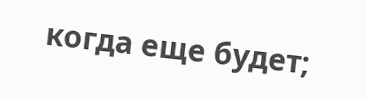когда еще будет;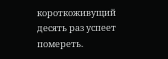короткоживущий десять раз успеет помереть.